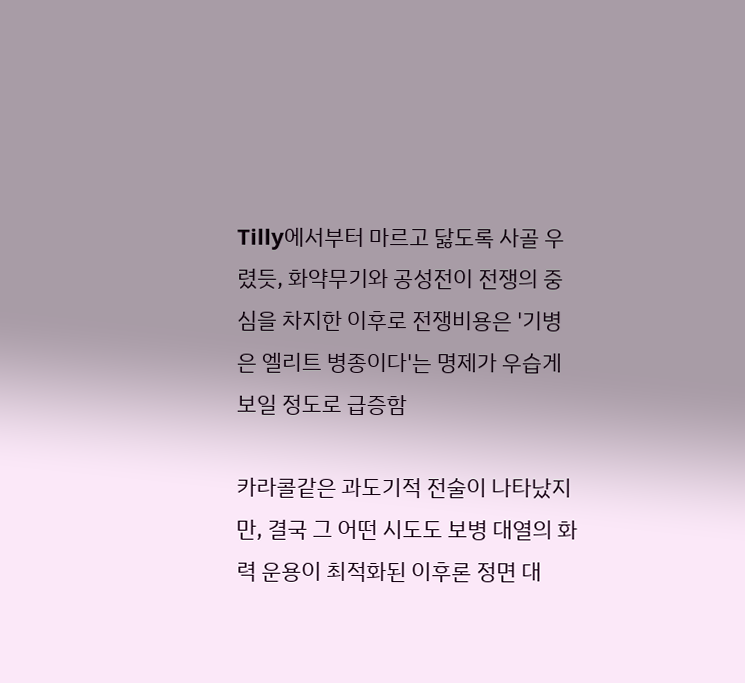Tilly에서부터 마르고 닳도록 사골 우렸듯, 화약무기와 공성전이 전쟁의 중심을 차지한 이후로 전쟁비용은 '기병은 엘리트 병종이다'는 명제가 우습게 보일 정도로 급증함

카라콜같은 과도기적 전술이 나타났지만, 결국 그 어떤 시도도 보병 대열의 화력 운용이 최적화된 이후론 정면 대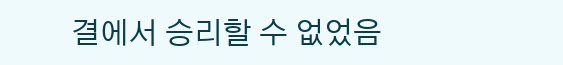결에서 승리할 수 없었음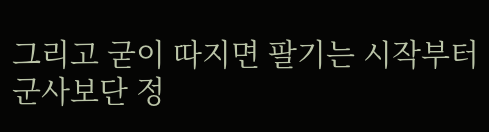그리고 굳이 따지면 팔기는 시작부터 군사보단 정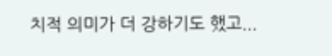치적 의미가 더 강하기도 했고...